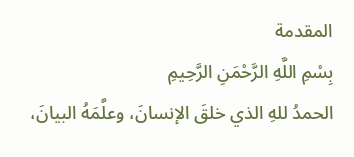المقدمة
بِسْمِ اللَّهِ الرَّحْمَنِ الرَّحِيمِ
الحمدُ للهِ الذي خلقَ الإنسانَ، وعلَّمَهُ البيانَ،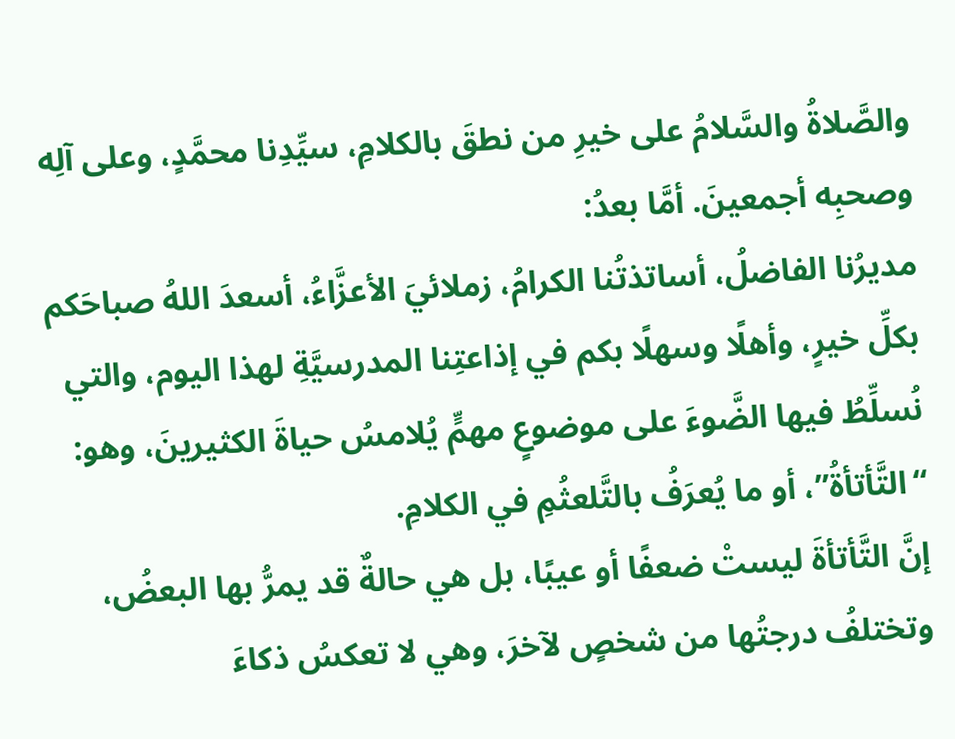والصَّلاةُ والسَّلامُ على خيرِ من نطقَ بالكلامِ، سيِّدِنا محمَّدٍ، وعلى آلِه وصحبِه أجمعينَ. أمَّا بعدُ:
مديرُنا الفاضلُ، أساتذتُنا الكرامُ، زملائيَ الأعزَّاءُ، أسعدَ اللهُ صباحَكم بكلِّ خيرٍ، وأهلًا وسهلًا بكم في إذاعتِنا المدرسيَّةِ لهذا اليوم، والتي نُسلِّطُ فيها الضَّوءَ على موضوعٍ مهمٍّ يُلامسُ حياةَ الكثيرينَ، وهو: “التَّأتأةُ”، أو ما يُعرَفُ بالتَّلعثُمِ في الكلامِ.
إنَّ التَّأتأةَ ليستْ ضعفًا أو عيبًا، بل هي حالةٌ قد يمرُّ بها البعضُ، وتختلفُ درجتُها من شخصٍ لآخرَ، وهي لا تعكسُ ذكاءَ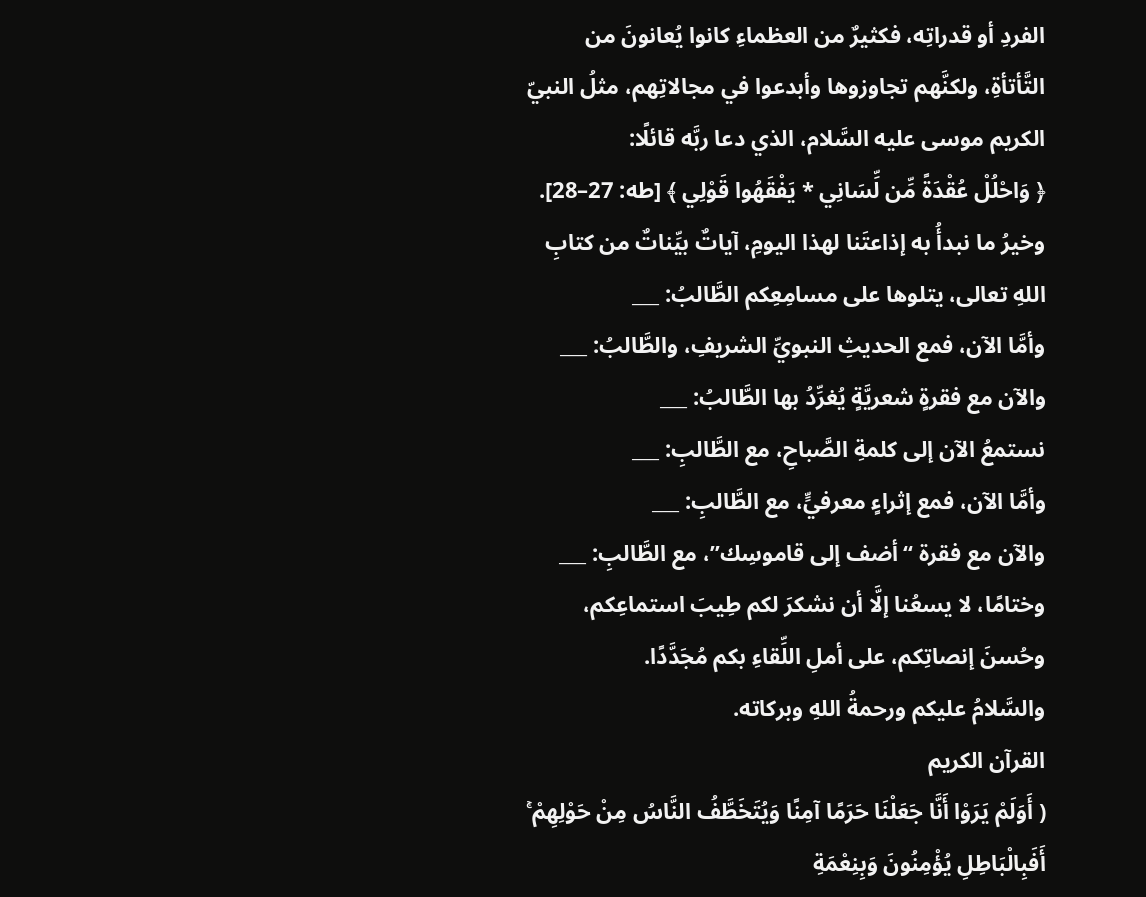الفردِ أو قدراتِه، فكثيرٌ من العظماءِ كانوا يُعانونَ من التَّأتأةِ، ولكنَّهم تجاوزوها وأبدعوا في مجالاتِهم، مثلُ النبيّ الكريم موسى عليه السَّلام، الذي دعا ربَّه قائلًا:
﴿ وَاحْلُلْ عُقْدَةً مِّن لِّسَانِي * يَفْقَهُوا قَوْلِي ﴾ [طه: 27–28].
وخيرُ ما نبدأُ به إذاعتَنا لهذا اليومِ، آياتٌ بيِّناتٌ من كتابِ اللهِ تعالى، يتلوها على مسامِعِكم الطَّالبُ: ___
وأمَّا الآن، فمع الحديثِ النبويِّ الشريفِ، والطَّالبُ: ___
والآن مع فقرةٍ شعريَّةٍ يُغرِّدُ بها الطَّالبُ: ___
نستمعُ الآن إلى كلمةِ الصَّباحِ، مع الطَّالبِ: ___
وأمَّا الآن، فمع إثراءٍ معرفيٍّ، مع الطَّالبِ: ___
والآن مع فقرة “أضف إلى قاموسِك”، مع الطَّالبِ: ___
وختامًا، لا يسعُنا إلَّا أن نشكرَ لكم طِيبَ استماعِكم، وحُسنَ إنصاتِكم، على أملِ اللِّقاءِ بكم مُجَدَّدًا.
والسَّلامُ عليكم ورحمةُ اللهِ وبركاته.
القرآن الكريم
( أَوَلَمْ يَرَوْا أَنَّا جَعَلْنَا حَرَمًا آمِنًا وَيُتَخَطَّفُ النَّاسُ مِنْ حَوْلِهِمْ ۚ أَفَبِالْبَاطِلِ يُؤْمِنُونَ وَبِنِعْمَةِ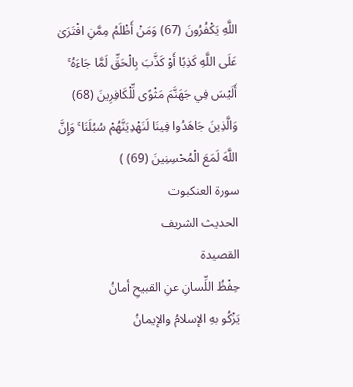اللَّهِ يَكْفُرُونَ (67) وَمَنْ أَظْلَمُ مِمَّنِ افْتَرَىٰ عَلَى اللَّهِ كَذِبًا أَوْ كَذَّبَ بِالْحَقِّ لَمَّا جَاءَهُ ۚ أَلَيْسَ فِي جَهَنَّمَ مَثْوًى لِّلْكَافِرِينَ (68) وَالَّذِينَ جَاهَدُوا فِينَا لَنَهْدِيَنَّهُمْ سُبُلَنَا ۚ وَإِنَّ اللَّهَ لَمَعَ الْمُحْسِنِينَ (69) )
سورة العنكبوت
الحديث الشريف
القصيدة
حِفْظُ اللِّسانِ عنِ القبيحِ أمانُ
يَزْكُو بهِ الإسلامُ والإيمانُ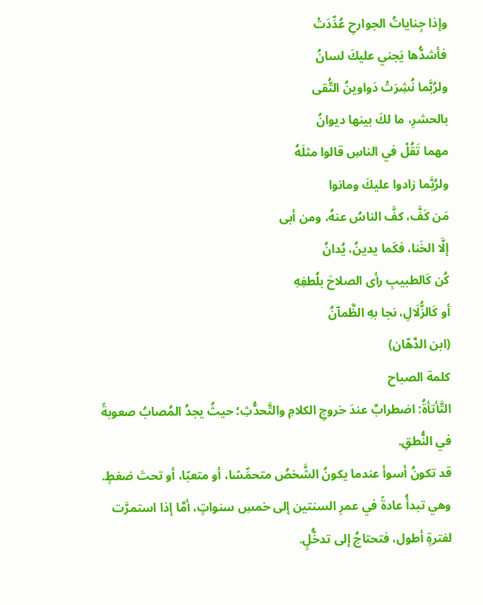وإذا جِناياتُ الجوارحِ عُدِّدَتْ
فأشدُّها يَجني عليكَ لسانُ
ولرُبَّما نُشِرَتْ دَواوينُ التُّقى
بالحشرِ، ما لكَ بينها ديوانُ
مهما تَقُلْ في الناسِ قالوا مثلَهُ
ولرُبَّما زادوا عليكَ ومانوا
مَن كَفَّ، كفَّ الناسُ عنهُ، ومن أبى
إلَّا الخَنا، فكَما يدينُ، يُدانُ
كُن كَالطبيبِ رأى الصلاحَ بلُطفِهِ
أو كَالزُّلَالِ، نجا بهِ الظَّمآنُ
(ابن الدَّهّان)
كلمة الصباح
التَّأتأةُ: اضطرابٌ عندَ خروجِ الكلامِ والتَّحدُّثِ؛ حيثُ يجدُ المُصابُ صعوبةً في النُّطقِ.
قد تكونُ أسوأ عندما يكونُ الشَّخصُ متحمِّسًا، أو متعبًا، أو تحتَ ضغطٍ. وهي تبدأُ عادةً في عمرِ السنتين إلى خمسِ سنواتٍ، أمَّا إذا استمرَّت لفترةٍ أطول، فتحتاجُ إلى تدخُّلٍ.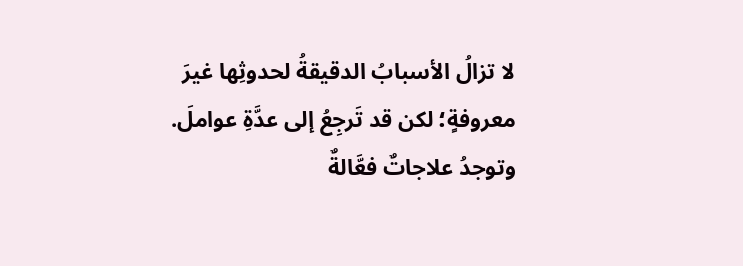لا تزالُ الأسبابُ الدقيقةُ لحدوثِها غيرَ معروفةٍ؛ لكن قد تَرجِعُ إلى عدَّةِ عواملَ. وتوجدُ علاجاتٌ فعَّالةٌ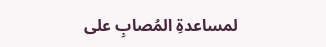لمساعدةِ المُصابِ على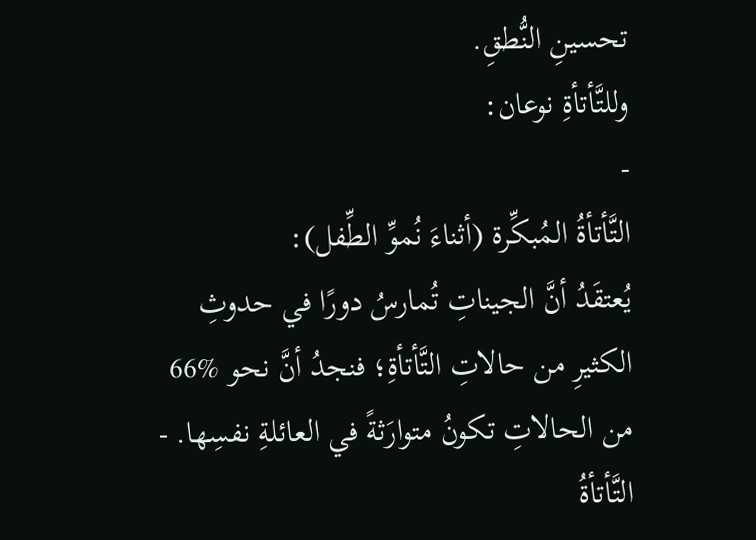تحسينِ النُّطقِ.
وللتَّأتأةِ نوعان:
-
التَّأتأةُ المُبكِّرة (أثناءَ نُموِّ الطِّفل):
يُعتقَدُ أنَّ الجيناتِ تُمارسُ دورًا في حدوثِ الكثيرِ من حالاتِ التَّأتأةِ؛ فنجدُ أنَّ نحو %66 من الحالاتِ تكونُ متوارَثةً في العائلةِ نفسِها. -
التَّأتأةُ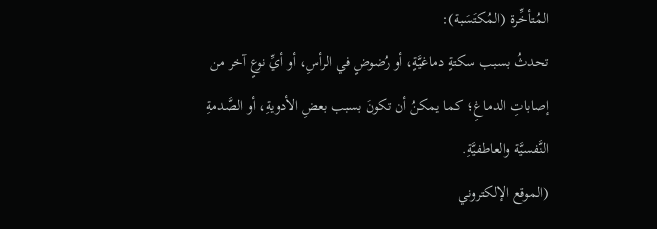المُتأخِّرة (المُكتَسَبة):
تحدثُ بسبب سكتةٍ دماغيَّةٍ، أو رُضوضٍ في الرأسِ، أو أيِّ نوعٍ آخر من إصاباتِ الدماغِ؛ كما يمكنُ أن تكونَ بسبب بعضِ الأدويةِ، أو الصَّدمةِ النَّفسيَّة والعاطفيَّةِ.
(الموقع الإلكتروني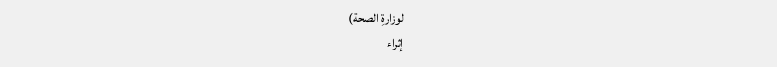لوزارةِ الصحة)
إثراء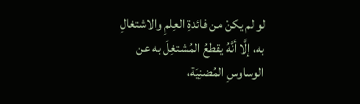لو لم يكنْ من فائدةِ العِلمِ والاشتغالِ به، إلَّا أنَّهُ يقطعُ المُشتغِلَ به عن الوساوسِ المُضنِيَة،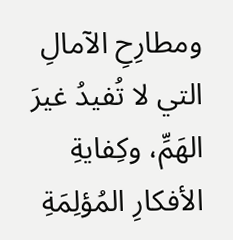ومطارِحِ الآمالِ التي لا تُفيدُ غيرَ الهَمِّ، وكِفايةِ الأفكارِ المُؤلِمَةِ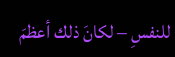للنفسِ – لكانَ ذلك أعظمَ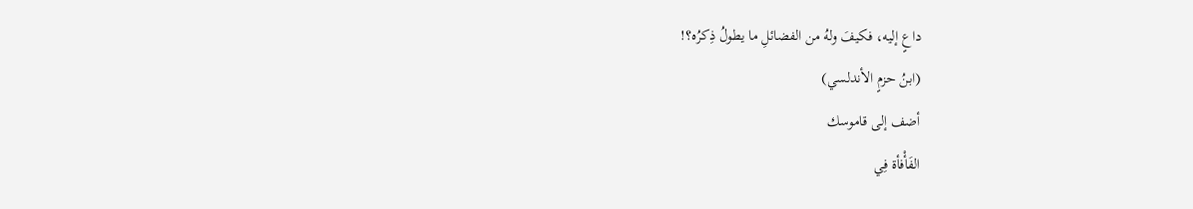داعٍ إليه، فكيفَ ولهُ من الفضائلِ ما يطولُ ذِكرُه؟!
(ابنُ حزمٍ الأندلسي)
أضف إلى قاموسك
الفَأْفأة فِي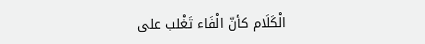الْكَلَام كأنّ الْفَاء تَغْلب على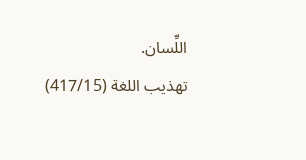اللِّسان.
تهذيب اللغة (417/15)